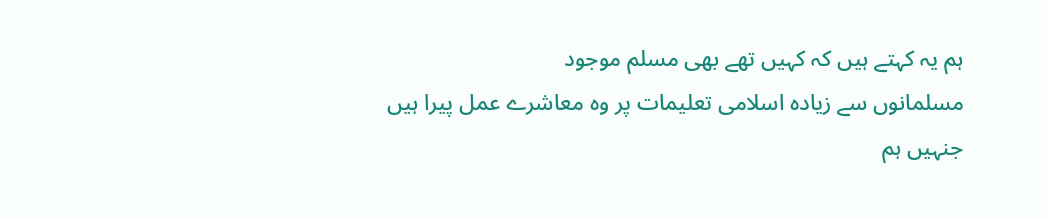ہم یہ کہتے ہیں کہ کہیں تھے بھی مسلم موجود
مسلمانوں سے زیادہ اسلامی تعلیمات پر وہ معاشرے عمل پیرا ہیں جنہیں ہم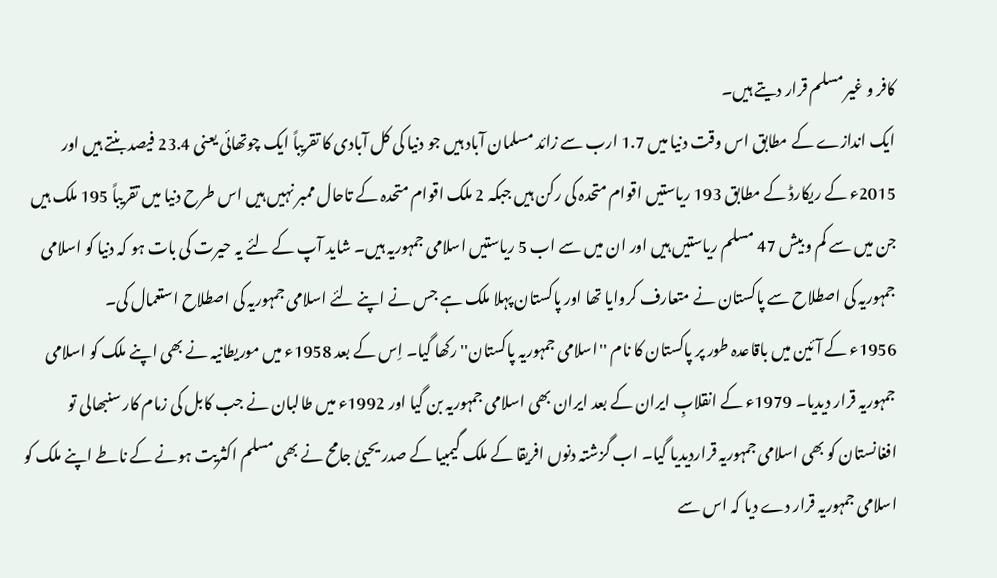کافر و غیر مسلم قرار دیتے ہیں۔
ایک اندازے کے مطابق اس وقت دنیا میں 1.7 ارب سے زائد مسلمان آباد ہیں جو دنیا کی کل آبادی کا تقریباً ایک چوتھائی یعنی 23.4 فیصد بنتے ہیں اور 2015ء کے ریکارڈ کے مطابق 193 ریاستیں اقوام متحدہ کی رکن ہیں جبکہ 2 ملک اقوام متحدہ کے تاحال ممبر نہیں ہیں اس طرح دنیا میں تقریباً 195 ملک ہیں جن میں سے کم و بیش 47 مسلم ریاستیں ہیں اور ان میں سے اب 5 ریاستیں اسلامی جمہوریہ ہیں۔ شاید آپ کے لئے یہ حیرت کی بات ہو کہ دنیا کو اسلامی جمہوریہ کی اصطلاح سے پاکستان نے متعارف کروایا تھا اور پاکستان پہلا ملک ہے جس نے اپنے لئے اسلامی جمہوریہ کی اصطلاح استعمال کی۔
1956ء کے آئین میں باقاعدہ طور پر پاکستان کا نام ''اسلامی جمہوریہ پاکستان'' رکھا گیا۔ اِس کے بعد 1958ء میں موریطانیہ نے بھی اپنے ملک کو اسلامی جمہوریہ قرار دیدیا۔ 1979ء کے انقلابِ ایران کے بعد ایران بھی اسلامی جمہوریہ بن گیا اور 1992ء میں طالبان نے جب کابل کی زمام کار سنبھالی تو افغانستان کو بھی اسلامی جمہوریہ قراردیدیا گیا۔ اب گزشتہ دنوں افریقا کے ملک گیمبیا کے صدر یحییٰ جامح نے بھی مسلم اکثریت ہونے کے ناطے اپنے ملک کو اسلامی جمہوریہ قرار دے دیا کہ اس سے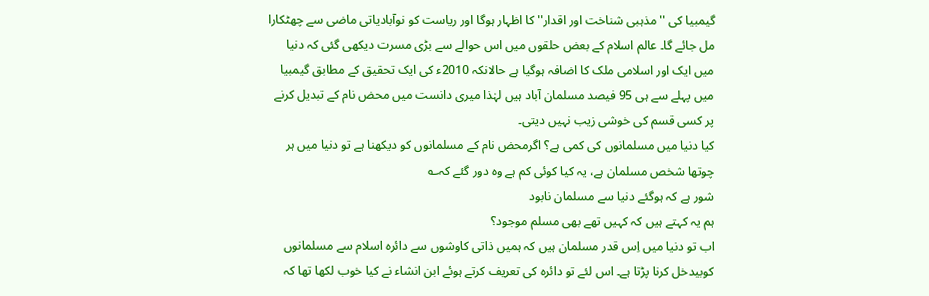گیمبیا کی ''مذہبی شناخت اور اقدار'' کا اظہار ہوگا اور ریاست کو نوآبادیاتی ماضی سے چھٹکارا مل جائے گا۔ عالم اسلام کے بعض حلقوں میں اس حوالے سے بڑی مسرت دیکھی گئی کہ دنیا میں ایک اور اسلامی ملک کا اضافہ ہوگیا ہے حالانکہ 2010ء کی ایک تحقیق کے مطابق گیمبیا میں پہلے سے ہی 95 فیصد مسلمان آباد ہیں لہٰذا میری دانست میں محض نام کے تبدیل کرنے پر کسی قسم کی خوشی زیب نہیں دیتی۔
کیا دنیا میں مسلمانوں کی کمی ہے؟ اگرمحض نام کے مسلمانوں کو دیکھنا ہے تو دنیا میں ہر چوتھا شخص مسلمان ہے، یہ کیا کوئی کم ہے وہ دور گئے کہ؎
شور ہے کہ ہوگئے دنیا سے مسلمان نابود
ہم یہ کہتے ہیں کہ کہیں تھے بھی مسلم موجود؟
اب تو دنیا میں اِس قدر مسلمان ہیں کہ ہمیں ذاتی کاوشوں سے دائرہ اسلام سے مسلمانوں کوبیدخل کرنا پڑتا ہے۔ اس لئے تو دائرہ کی تعریف کرتے ہوئے ابن انشاء نے کیا خوب لکھا تھا کہ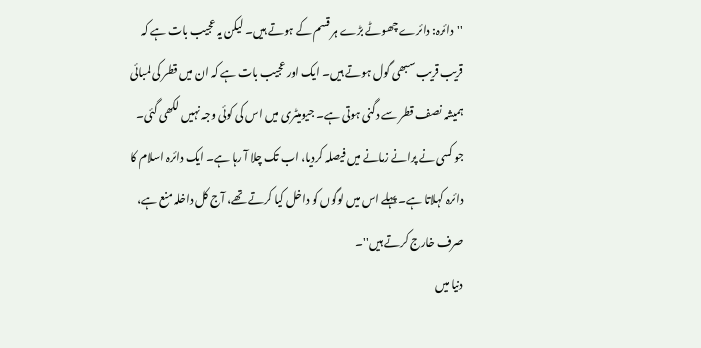''دائرہ: دائرے چھوٹے بڑے ہر قسم کے ہوتے ہیں۔ لیکن یہ عجیب بات ہے کہ قریب قریب سبھی گول ہوتے ہیں۔ ایک اور عجیب بات ہے کہ ان میں قطر کی لمبائی ہمیشہ نصف قطر سے دگنی ہوتی ہے۔ جیومیٹری میں اس کی کوئی وجہ نہیں لکھی گئی۔ جو کسی نے پرانے زمانے میں فیصلہ کردیا، اب تک چلا آ رہا ہے۔ ایک دائرہ اسلام کا دائرہ کہلاتا ہے۔ پہلے اس میں لوگوں کو داخل کیا کرتے تھے، آج کل داخلہ منع ہے، صرف خارج کرتے ہیں''۔
دنیا میں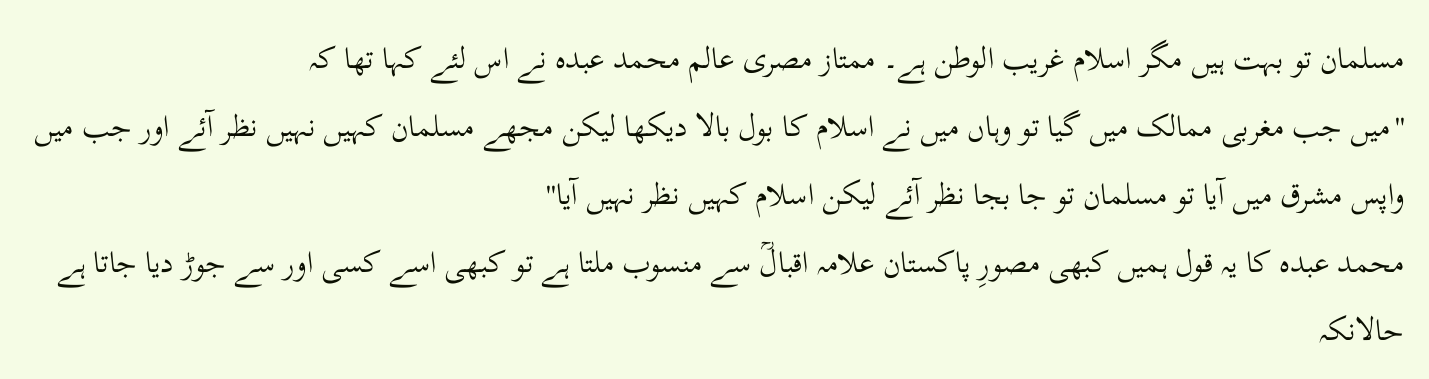مسلمان تو بہت ہیں مگر اسلام غریب الوطن ہے۔ ممتاز مصری عالم محمد عبدہ نے اس لئے کہا تھا کہ
''میں جب مغربی ممالک میں گیا تو وہاں میں نے اسلام کا بول بالا دیکھا لیکن مجھے مسلمان کہیں نہیں نظر آئے اور جب میں واپس مشرق میں آیا تو مسلمان تو جا بجا نظر آئے لیکن اسلام کہیں نظر نہیں آیا''
محمد عبدہ کا یہ قول ہمیں کبھی مصورِ پاکستان علامہ اقبالؒ سے منسوب ملتا ہے تو کبھی اسے کسی اور سے جوڑ دیا جاتا ہے حالانکہ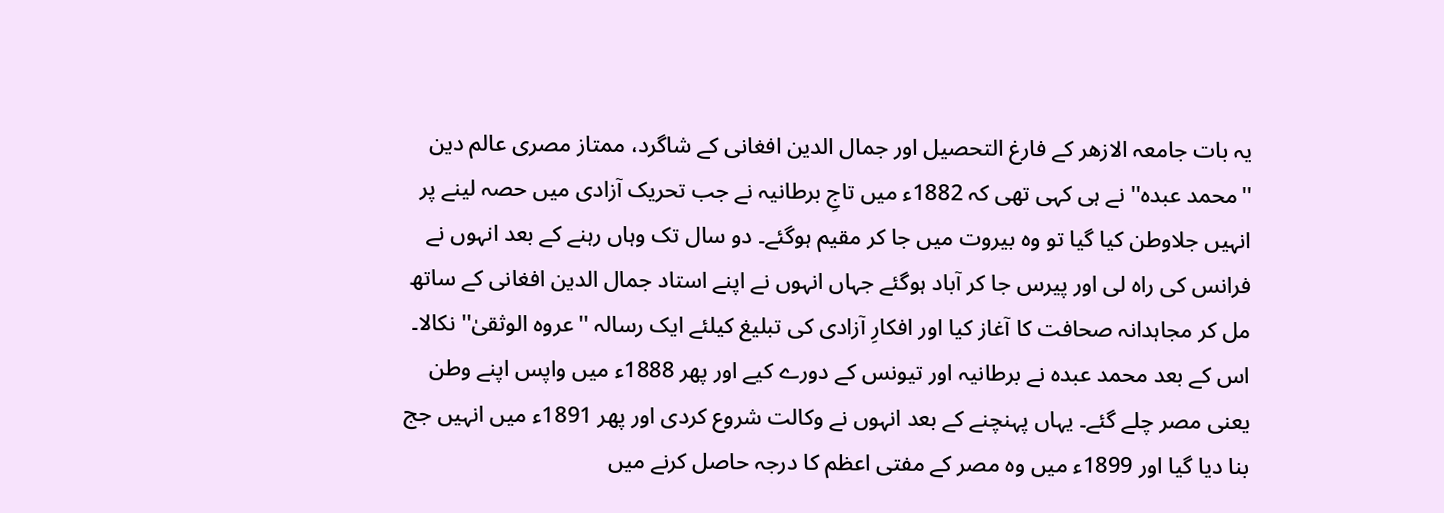یہ بات جامعہ الازھر کے فارغ التحصیل اور جمال الدین افغانی کے شاگرد، ممتاز مصری عالم دین ''محمد عبدہ'' نے ہی کہی تھی کہ 1882ء میں تاجِ برطانیہ نے جب تحریک آزادی میں حصہ لینے پر انہیں جلاوطن کیا گیا تو وہ بیروت میں جا کر مقیم ہوگئے۔ دو سال تک وہاں رہنے کے بعد انہوں نے فرانس کی راہ لی اور پیرس جا کر آباد ہوگئے جہاں انہوں نے اپنے استاد جمال الدین افغانی کے ساتھ مل کر مجاہدانہ صحافت کا آغاز کیا اور افکارِ آزادی کی تبلیغ کیلئے ایک رسالہ ''عروہ الوثقیٰ'' نکالا۔ اس کے بعد محمد عبدہ نے برطانیہ اور تیونس کے دورے کیے اور پھر 1888ء میں واپس اپنے وطن یعنی مصر چلے گئے۔ یہاں پہنچنے کے بعد انہوں نے وکالت شروع کردی اور پھر 1891ء میں انہیں جج بنا دیا گیا اور 1899ء میں وہ مصر کے مفتی اعظم کا درجہ حاصل کرنے میں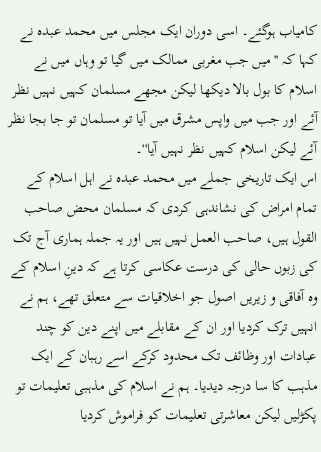کامیاب ہوگئے۔ اسی دوران ایک مجلس میں محمد عبدہ نے کہا کہ ''میں جب مغربی ممالک میں گیا تو وہاں میں نے اسلام کا بول بالا دیکھا لیکن مجھے مسلمان کہیں نہیں نظر آئے اور جب میں واپس مشرق میں آیا تو مسلمان تو جا بجا نظر آئے لیکن اسلام کہیں نظر نہیں آیا''۔
اس ایک تاریخی جملے میں محمد عبدہ نے اہل اسلام کے تمام امراض کی نشاندہی کردی کہ مسلمان محض صاحب القول ہیں، صاحب العمل نہیں ہیں اور یہ جملہ ہماری آج تک کی زبوں حالی کی درست عکاسی کرتا ہے کہ دینِ اسلام کے وہ آفاقی و زیریں اصول جو اخلاقیات سے متعلق تھے، ہم نے انہیں ترک کردیا اور ان کے مقابلے میں اپنے دین کو چند عبادات اور وظائف تک محدود کرکے اسے رہبان کے ایک مذہب کا سا درجہ دیدیا۔ ہم نے اسلام کی مذہبی تعلیمات تو پکڑلیں لیکن معاشرتی تعلیمات کو فراموش کردیا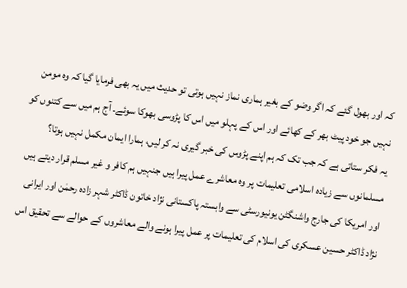کہ اور بھول گئے کہ اگر وضو کے بغیر ہماری نماز نہیں ہوتی تو حدیث میں یہ بھی فرمایا گیا کہ وہ مومن نہیں جو خود پیٹ بھر کے کھائے اور اس کے پہلو میں اس کا پڑوسی بھوکا سوئے۔ آج ہم میں سے کتنوں کو یہ فکر ستاتی ہے کہ جب تک کہ ہم اپنے پڑوس کی خبر گیری نہ کر لیں، ہمارا ایمان مکمل نہیں ہوتا؟
مسلمانوں سے زیادہ اسلامی تعلیمات پر وہ معاشرے عمل پیرا ہیں جنہیں ہم کافر و غیر مسلم قرار دیتے ہیں اور امریکا کی جارج واشنگٹن یونیورسٹی سے وابستہ پاکستانی نژاد خاتون ڈاکٹر شہر زادہ رحمٰن اور ایرانی نژاد ڈاکٹر حسین عسکری کی اسلام کی تعلیمات پر عمل پیرا ہونے والے معاشروں کے حوالے سے تحقیق اس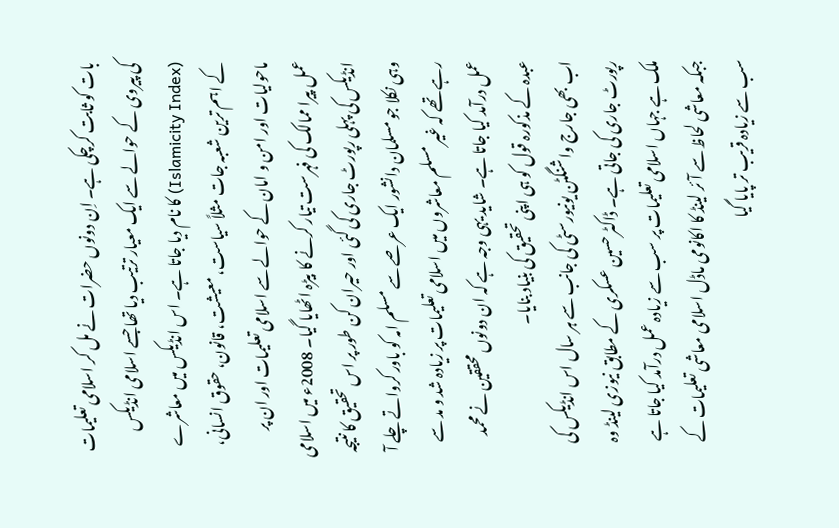بات کو ثابت کرچکی ہے۔ اِن دونوں حضرات نے مل کر اسلامی تعلیمات کی پیروی کے حوالے سے ایک معیار ترتیب دیا تھا جسے اسلامی انڈیکس (Islamicity Index) کا نام دیا جاتا ہے۔ اس انڈیکس میں معاشرے کے اہم ترین شعبہ جات مثلاً سیاست، معیشت، قانون، حقوق انسانی، ماحولیات اور امن و امان کے حوالے سے اسلامی تعلیمات اور ان پر عمل پیرا ممالک کی فہرست تیار کرنے کا بیڑہ اٹھایا گیا۔ 2008ء میں اسلامی انڈیکس کی پہلی رپورٹ جاری کی گئی اور حیران کن طور پر اس تحقیق کا نتیجہ وہی نکلا جو مسلمان دانشور ایک عرصے سے مسلم امہ کو باور کرواتے چلے آ رہے تھے کہ غیر مسلم معاشروں میں اسلامی تعلیمات پر زیادہ شد و مد سے عمل درآمد کیا جاتا ہے۔ شاید یہی وجہ ہے کہ ان دونوں محققین نے محمد عبدہ کے مذکورہ قول کو ہی اپنی تحقیق کی بنیاد بنایا۔
اب بھی جارج واشنگٹن یونیورسٹی کی جانب سے ہر سال اس انڈیکس کی رپورٹ جاری کی جاتی ہے۔ ڈاکٹر حسین عسکری کے مطابق نیوزی لینڈ وہ ملک ہے جہاں اسلامی تعلیمات پر سب سے زیادہ عمل درآمد کیا جاتا ہے جبکہ معاشی لحاظ سے آئر لینڈ کا اکانومی ماڈل اسلامی معاشی تعلیمات کے سب سے زیادہ قریب تر پایا گیا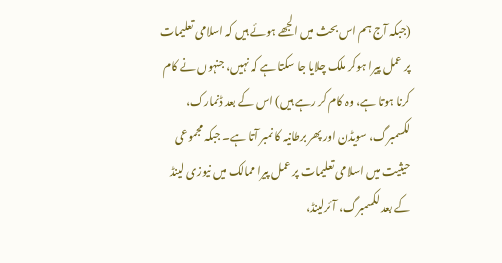(جبکہ آج ہم اس بحث میں الجھے ہوئے ہیں کہ اسلامی تعلیمات پر عمل پیرا ہوکر ملک چلایا جا سکتا ہے کہ نہیں، جنہوں نے کام کرنا ہوتا ہے، وہ کام کر رہے ہیں) اس کے بعد ڈنمارک، لکسمبرگ، سویڈن اور پھر برطانیہ کا نمبر آتا ہے۔ جبکہ مجموعی حیثیت میں اسلامی تعلیمات پر عمل پیرا ممالک میں نیوزی لینڈ کے بعد لکسمبرگ، آئرلینڈ،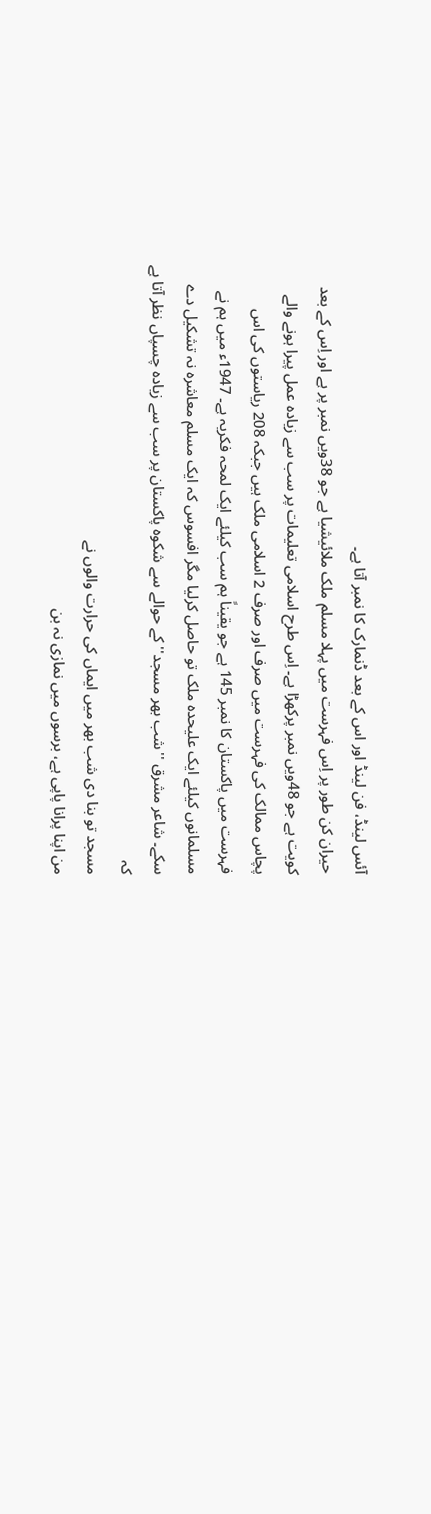آئس لینڈ، فن لینڈ اور اس کے بعد ڈنمارک کا نمبر آتا ہے۔
حیران کن طور پر اِس فہرست میں پہلا مسلم ملک ملائیشیا ہے جو 38ویں نمبر پر ہے اور اِس کے بعد کویت ہے جو 48ویں نمبر پرکھڑا ہے۔ اِس طرح اسلامی تعلیمات پر سب سے زیادہ عمل پیرا ہونے والے پچاس ممالک کی فہرست میں صرف اور صرف 2 اسلامی ملک ہیں جبکہ 208 ریاستوں کی اس فہرست میں پاکستان کا نمبر 145 ہے جو یقیناً ہم سب کیلئے ایک لمحہ فکریہ ہے۔ 1947ء میں ہم نے مسلمانوں کیلئے ایک علیحدہ ملک تو حاصل کرلیا مگر افسوس کہ ایک مسلم معاشرہ نہ تشکیل دے سکے۔ شاعر مشرق ''شب بھر مسجد'' کے حوالے سے شکوہ پاکستان پر سب سے زیادہ چسپاں نظر آتا ہے کہ
مسجد تو بنا دی شب بھر میں ایماں کی حرارت والوں نے
من اپنا پرانا پاپی ہے، برسوں میں نمازی نہ بن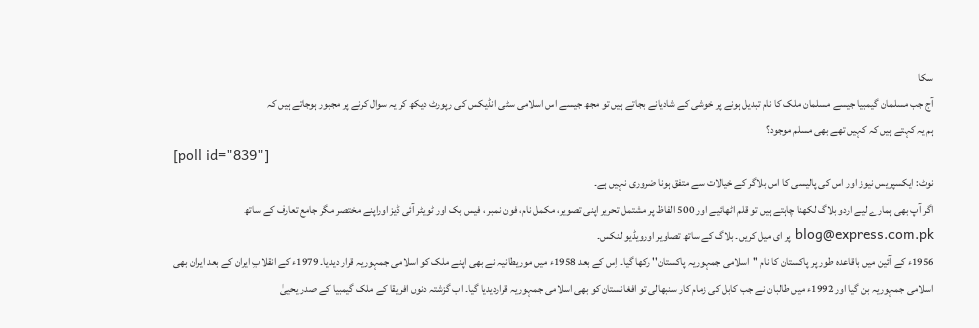سکا
آج جب مسلمان گیمبیا جیسے مسلمان ملک کا نام تبدیل ہونے پر خوشی کے شادیانے بجاتے ہیں تو مجھ جیسے اس اسلامی سٹی انڈیکس کی رپورٹ دیکھ کر یہ سوال کرنے پر مجبور ہوجاتے ہیں کہ
ہم یہ کہتے ہیں کہ کہیں تھے بھی مسلم موجود؟
[poll id="839"]
نوٹ: ایکسپریس نیوز اور اس کی پالیسی کا اس بلاگر کے خیالات سے متفق ہونا ضروری نہیں ہے۔
اگر آپ بھی ہمارے لیے اردو بلاگ لکھنا چاہتے ہیں تو قلم اٹھائیے اور 500 الفاظ پر مشتمل تحریر اپنی تصویر، مکمل نام، فون نمبر ، فیس بک اور ٹویٹر آئی ڈیز اوراپنے مختصر مگر جامع تعارف کے ساتھ blog@express.com.pk پر ای میل کریں۔ بلاگ کے ساتھ تصاویر اورویڈیو لنکس۔
1956ء کے آئین میں باقاعدہ طور پر پاکستان کا نام ''اسلامی جمہوریہ پاکستان'' رکھا گیا۔ اِس کے بعد 1958ء میں موریطانیہ نے بھی اپنے ملک کو اسلامی جمہوریہ قرار دیدیا۔ 1979ء کے انقلابِ ایران کے بعد ایران بھی اسلامی جمہوریہ بن گیا اور 1992ء میں طالبان نے جب کابل کی زمام کار سنبھالی تو افغانستان کو بھی اسلامی جمہوریہ قراردیدیا گیا۔ اب گزشتہ دنوں افریقا کے ملک گیمبیا کے صدر یحییٰ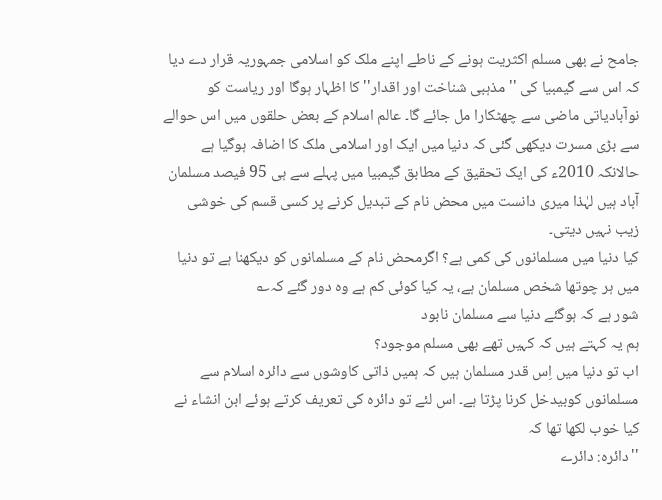جامح نے بھی مسلم اکثریت ہونے کے ناطے اپنے ملک کو اسلامی جمہوریہ قرار دے دیا کہ اس سے گیمبیا کی ''مذہبی شناخت اور اقدار'' کا اظہار ہوگا اور ریاست کو نوآبادیاتی ماضی سے چھٹکارا مل جائے گا۔ عالم اسلام کے بعض حلقوں میں اس حوالے سے بڑی مسرت دیکھی گئی کہ دنیا میں ایک اور اسلامی ملک کا اضافہ ہوگیا ہے حالانکہ 2010ء کی ایک تحقیق کے مطابق گیمبیا میں پہلے سے ہی 95 فیصد مسلمان آباد ہیں لہٰذا میری دانست میں محض نام کے تبدیل کرنے پر کسی قسم کی خوشی زیب نہیں دیتی۔
کیا دنیا میں مسلمانوں کی کمی ہے؟ اگرمحض نام کے مسلمانوں کو دیکھنا ہے تو دنیا میں ہر چوتھا شخص مسلمان ہے، یہ کیا کوئی کم ہے وہ دور گئے کہ؎
شور ہے کہ ہوگئے دنیا سے مسلمان نابود
ہم یہ کہتے ہیں کہ کہیں تھے بھی مسلم موجود؟
اب تو دنیا میں اِس قدر مسلمان ہیں کہ ہمیں ذاتی کاوشوں سے دائرہ اسلام سے مسلمانوں کوبیدخل کرنا پڑتا ہے۔ اس لئے تو دائرہ کی تعریف کرتے ہوئے ابن انشاء نے کیا خوب لکھا تھا کہ
''دائرہ: دائرے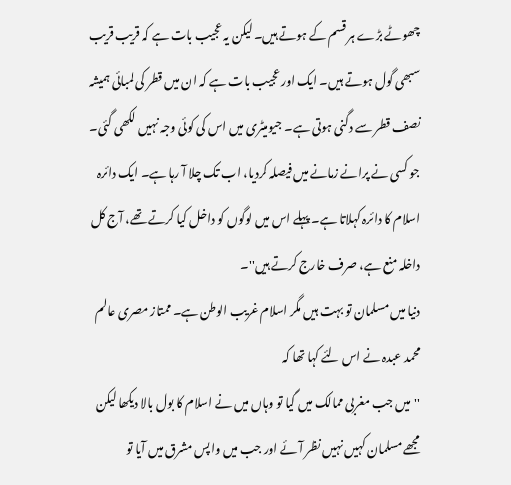چھوٹے بڑے ہر قسم کے ہوتے ہیں۔ لیکن یہ عجیب بات ہے کہ قریب قریب سبھی گول ہوتے ہیں۔ ایک اور عجیب بات ہے کہ ان میں قطر کی لمبائی ہمیشہ نصف قطر سے دگنی ہوتی ہے۔ جیومیٹری میں اس کی کوئی وجہ نہیں لکھی گئی۔ جو کسی نے پرانے زمانے میں فیصلہ کردیا، اب تک چلا آ رہا ہے۔ ایک دائرہ اسلام کا دائرہ کہلاتا ہے۔ پہلے اس میں لوگوں کو داخل کیا کرتے تھے، آج کل داخلہ منع ہے، صرف خارج کرتے ہیں''۔
دنیا میں مسلمان تو بہت ہیں مگر اسلام غریب الوطن ہے۔ ممتاز مصری عالم محمد عبدہ نے اس لئے کہا تھا کہ
''میں جب مغربی ممالک میں گیا تو وہاں میں نے اسلام کا بول بالا دیکھا لیکن مجھے مسلمان کہیں نہیں نظر آئے اور جب میں واپس مشرق میں آیا تو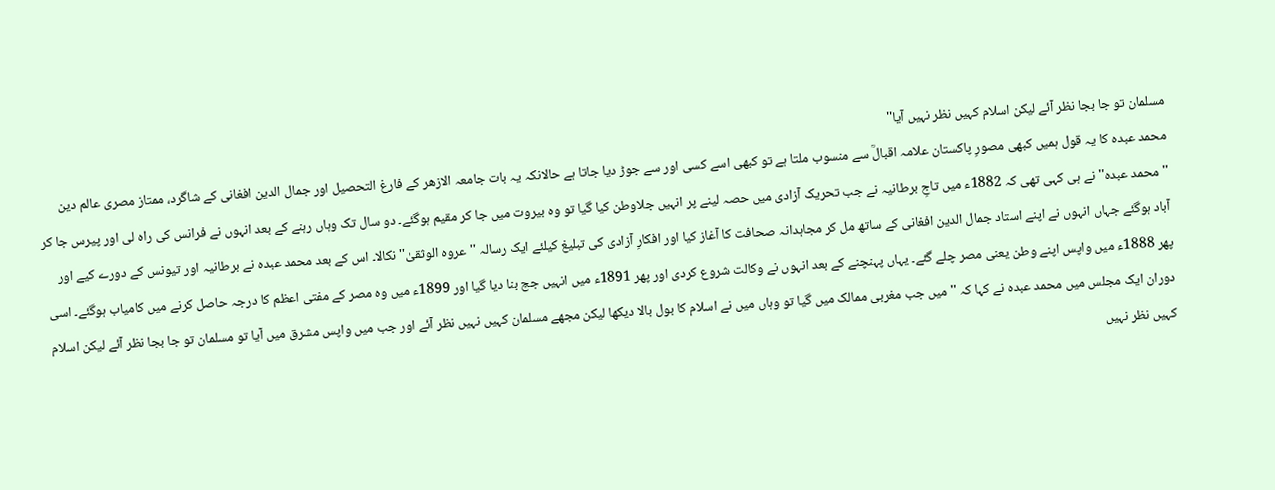مسلمان تو جا بجا نظر آئے لیکن اسلام کہیں نظر نہیں آیا''
محمد عبدہ کا یہ قول ہمیں کبھی مصورِ پاکستان علامہ اقبالؒ سے منسوب ملتا ہے تو کبھی اسے کسی اور سے جوڑ دیا جاتا ہے حالانکہ یہ بات جامعہ الازھر کے فارغ التحصیل اور جمال الدین افغانی کے شاگرد، ممتاز مصری عالم دین ''محمد عبدہ'' نے ہی کہی تھی کہ 1882ء میں تاجِ برطانیہ نے جب تحریک آزادی میں حصہ لینے پر انہیں جلاوطن کیا گیا تو وہ بیروت میں جا کر مقیم ہوگئے۔ دو سال تک وہاں رہنے کے بعد انہوں نے فرانس کی راہ لی اور پیرس جا کر آباد ہوگئے جہاں انہوں نے اپنے استاد جمال الدین افغانی کے ساتھ مل کر مجاہدانہ صحافت کا آغاز کیا اور افکارِ آزادی کی تبلیغ کیلئے ایک رسالہ ''عروہ الوثقیٰ'' نکالا۔ اس کے بعد محمد عبدہ نے برطانیہ اور تیونس کے دورے کیے اور پھر 1888ء میں واپس اپنے وطن یعنی مصر چلے گئے۔ یہاں پہنچنے کے بعد انہوں نے وکالت شروع کردی اور پھر 1891ء میں انہیں جج بنا دیا گیا اور 1899ء میں وہ مصر کے مفتی اعظم کا درجہ حاصل کرنے میں کامیاب ہوگئے۔ اسی دوران ایک مجلس میں محمد عبدہ نے کہا کہ ''میں جب مغربی ممالک میں گیا تو وہاں میں نے اسلام کا بول بالا دیکھا لیکن مجھے مسلمان کہیں نہیں نظر آئے اور جب میں واپس مشرق میں آیا تو مسلمان تو جا بجا نظر آئے لیکن اسلام کہیں نظر نہیں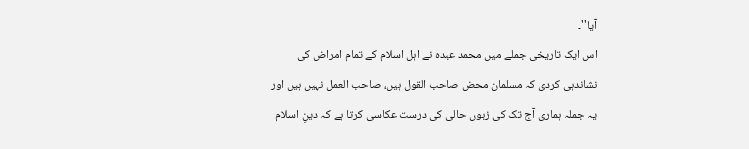آیا''۔
اس ایک تاریخی جملے میں محمد عبدہ نے اہل اسلام کے تمام امراض کی نشاندہی کردی کہ مسلمان محض صاحب القول ہیں، صاحب العمل نہیں ہیں اور یہ جملہ ہماری آج تک کی زبوں حالی کی درست عکاسی کرتا ہے کہ دینِ اسلام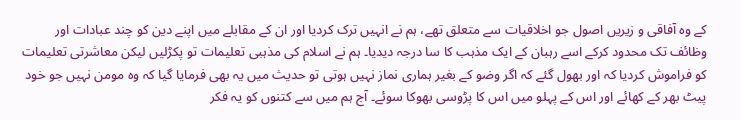کے وہ آفاقی و زیریں اصول جو اخلاقیات سے متعلق تھے، ہم نے انہیں ترک کردیا اور ان کے مقابلے میں اپنے دین کو چند عبادات اور وظائف تک محدود کرکے اسے رہبان کے ایک مذہب کا سا درجہ دیدیا۔ ہم نے اسلام کی مذہبی تعلیمات تو پکڑلیں لیکن معاشرتی تعلیمات کو فراموش کردیا کہ اور بھول گئے کہ اگر وضو کے بغیر ہماری نماز نہیں ہوتی تو حدیث میں یہ بھی فرمایا گیا کہ وہ مومن نہیں جو خود پیٹ بھر کے کھائے اور اس کے پہلو میں اس کا پڑوسی بھوکا سوئے۔ آج ہم میں سے کتنوں کو یہ فکر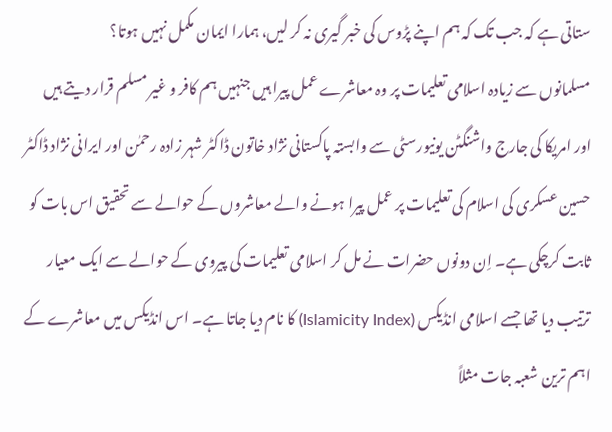ستاتی ہے کہ جب تک کہ ہم اپنے پڑوس کی خبر گیری نہ کر لیں، ہمارا ایمان مکمل نہیں ہوتا؟
مسلمانوں سے زیادہ اسلامی تعلیمات پر وہ معاشرے عمل پیرا ہیں جنہیں ہم کافر و غیر مسلم قرار دیتے ہیں اور امریکا کی جارج واشنگٹن یونیورسٹی سے وابستہ پاکستانی نژاد خاتون ڈاکٹر شہر زادہ رحمٰن اور ایرانی نژاد ڈاکٹر حسین عسکری کی اسلام کی تعلیمات پر عمل پیرا ہونے والے معاشروں کے حوالے سے تحقیق اس بات کو ثابت کرچکی ہے۔ اِن دونوں حضرات نے مل کر اسلامی تعلیمات کی پیروی کے حوالے سے ایک معیار ترتیب دیا تھا جسے اسلامی انڈیکس (Islamicity Index) کا نام دیا جاتا ہے۔ اس انڈیکس میں معاشرے کے اہم ترین شعبہ جات مثلاً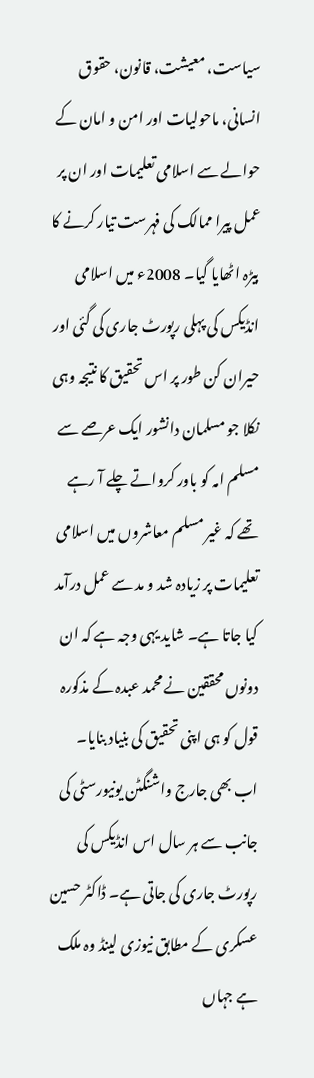سیاست، معیشت، قانون، حقوق انسانی، ماحولیات اور امن و امان کے حوالے سے اسلامی تعلیمات اور ان پر عمل پیرا ممالک کی فہرست تیار کرنے کا بیڑہ اٹھایا گیا۔ 2008ء میں اسلامی انڈیکس کی پہلی رپورٹ جاری کی گئی اور حیران کن طور پر اس تحقیق کا نتیجہ وہی نکلا جو مسلمان دانشور ایک عرصے سے مسلم امہ کو باور کرواتے چلے آ رہے تھے کہ غیر مسلم معاشروں میں اسلامی تعلیمات پر زیادہ شد و مد سے عمل درآمد کیا جاتا ہے۔ شاید یہی وجہ ہے کہ ان دونوں محققین نے محمد عبدہ کے مذکورہ قول کو ہی اپنی تحقیق کی بنیاد بنایا۔
اب بھی جارج واشنگٹن یونیورسٹی کی جانب سے ہر سال اس انڈیکس کی رپورٹ جاری کی جاتی ہے۔ ڈاکٹر حسین عسکری کے مطابق نیوزی لینڈ وہ ملک ہے جہاں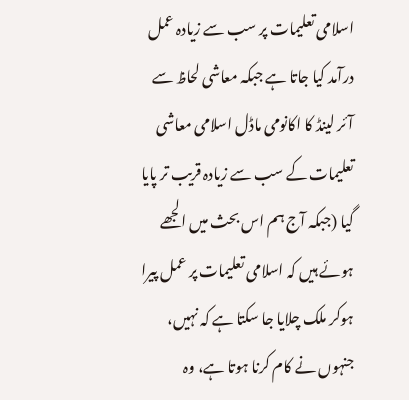اسلامی تعلیمات پر سب سے زیادہ عمل درآمد کیا جاتا ہے جبکہ معاشی لحاظ سے آئر لینڈ کا اکانومی ماڈل اسلامی معاشی تعلیمات کے سب سے زیادہ قریب تر پایا گیا (جبکہ آج ہم اس بحث میں الجھے ہوئے ہیں کہ اسلامی تعلیمات پر عمل پیرا ہوکر ملک چلایا جا سکتا ہے کہ نہیں، جنہوں نے کام کرنا ہوتا ہے، وہ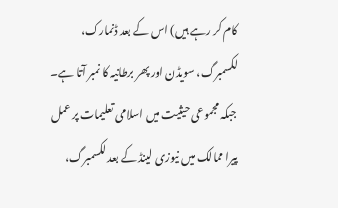کام کر رہے ہیں) اس کے بعد ڈنمارک، لکسمبرگ، سویڈن اور پھر برطانیہ کا نمبر آتا ہے۔ جبکہ مجموعی حیثیت میں اسلامی تعلیمات پر عمل پیرا ممالک میں نیوزی لینڈ کے بعد لکسمبرگ،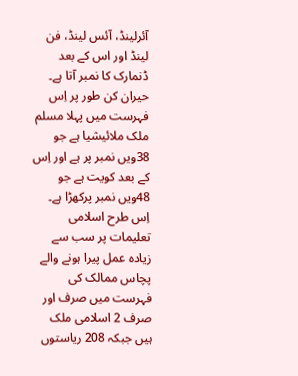آئرلینڈ، آئس لینڈ، فن لینڈ اور اس کے بعد ڈنمارک کا نمبر آتا ہے۔
حیران کن طور پر اِس فہرست میں پہلا مسلم ملک ملائیشیا ہے جو 38ویں نمبر پر ہے اور اِس کے بعد کویت ہے جو 48ویں نمبر پرکھڑا ہے۔ اِس طرح اسلامی تعلیمات پر سب سے زیادہ عمل پیرا ہونے والے پچاس ممالک کی فہرست میں صرف اور صرف 2 اسلامی ملک ہیں جبکہ 208 ریاستوں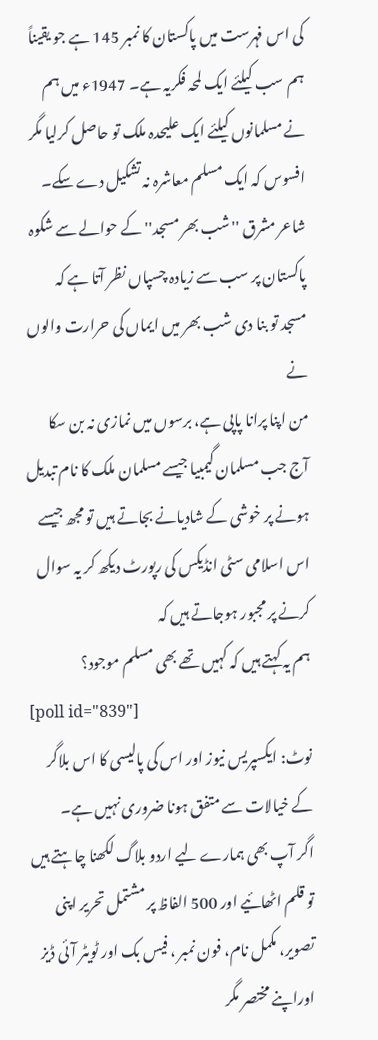کی اس فہرست میں پاکستان کا نمبر 145 ہے جو یقیناً ہم سب کیلئے ایک لمحہ فکریہ ہے۔ 1947ء میں ہم نے مسلمانوں کیلئے ایک علیحدہ ملک تو حاصل کرلیا مگر افسوس کہ ایک مسلم معاشرہ نہ تشکیل دے سکے۔ شاعر مشرق ''شب بھر مسجد'' کے حوالے سے شکوہ پاکستان پر سب سے زیادہ چسپاں نظر آتا ہے کہ
مسجد تو بنا دی شب بھر میں ایماں کی حرارت والوں نے
من اپنا پرانا پاپی ہے، برسوں میں نمازی نہ بن سکا
آج جب مسلمان گیمبیا جیسے مسلمان ملک کا نام تبدیل ہونے پر خوشی کے شادیانے بجاتے ہیں تو مجھ جیسے اس اسلامی سٹی انڈیکس کی رپورٹ دیکھ کر یہ سوال کرنے پر مجبور ہوجاتے ہیں کہ
ہم یہ کہتے ہیں کہ کہیں تھے بھی مسلم موجود؟
[poll id="839"]
نوٹ: ایکسپریس نیوز اور اس کی پالیسی کا اس بلاگر کے خیالات سے متفق ہونا ضروری نہیں ہے۔
اگر آپ بھی ہمارے لیے اردو بلاگ لکھنا چاہتے ہیں تو قلم اٹھائیے اور 500 الفاظ پر مشتمل تحریر اپنی تصویر، مکمل نام، فون نمبر ، فیس بک اور ٹویٹر آئی ڈیز اوراپنے مختصر مگر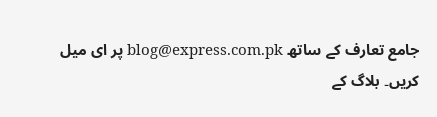جامع تعارف کے ساتھ blog@express.com.pk پر ای میل کریں۔ بلاگ کے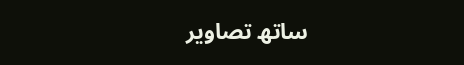ساتھ تصاویر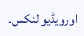اورویڈیو لنکس۔